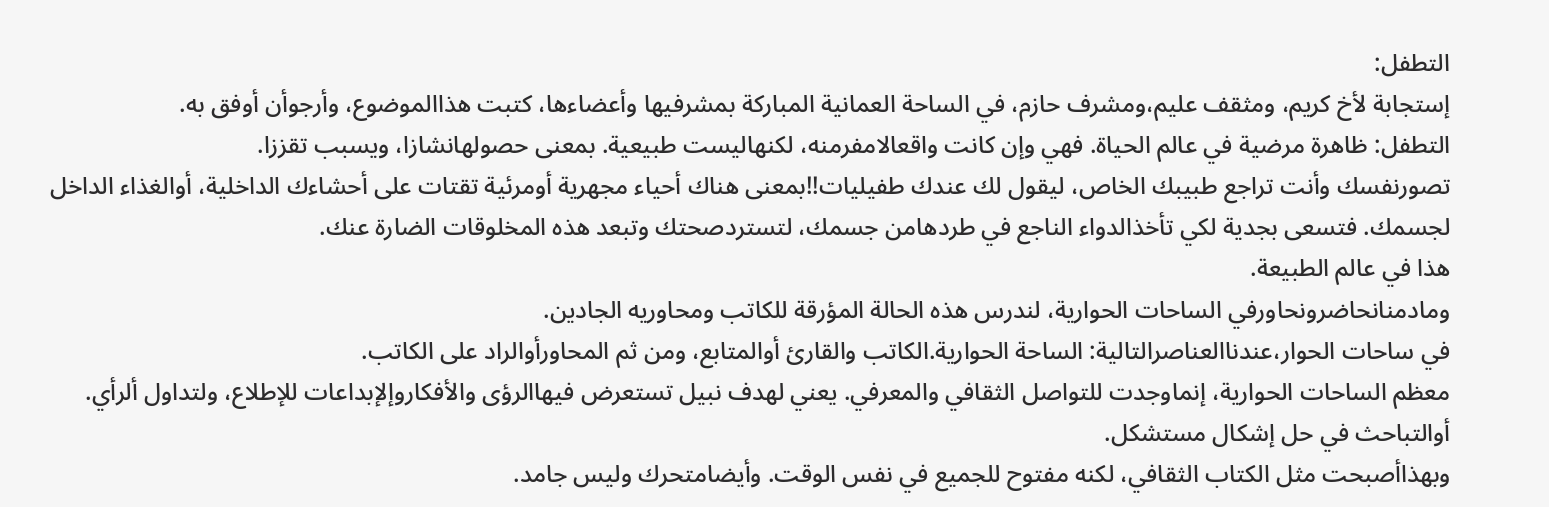التطفل:
إستجابة لأخ كريم، ومثقف عليم،ومشرف حازم، في الساحة العمانية المباركة بمشرفيها وأعضاءها، كتبت هذاالموضوع، وأرجوأن أوفق به.
التطفل: ظاهرة مرضية في عالم الحياة. فهي وإن كانت واقعالامفرمنه، لكنهاليست طبيعية. بمعنى حصولهانشازا، ويسبب تقززا.
تصورنفسك وأنت تراجع طبيبك الخاص، ليقول لك عندك طفيليات!!بمعنى هناك أحياء مجهرية أومرئية تقتات على أحشاءك الداخلية، أوالغذاء الداخل لجسمك. فتسعى بجدية لكي تأخذالدواء الناجع في طردهامن جسمك، لتستردصحتك وتبعد هذه المخلوقات الضارة عنك.
هذا في عالم الطبيعة.
ومادمنانحاضرونحاورفي الساحات الحوارية، لندرس هذه الحالة المؤرقة للكاتب ومحاوريه الجادين.
في ساحات الحوار،عندناالعناصرالتالية: الساحة الحوارية.الكاتب والقارئ أوالمتابع، ومن ثم المحاورأوالراد على الكاتب.
معظم الساحات الحوارية، إنماوجدت للتواصل الثقافي والمعرفي. يعني لهدف نبيل تستعرض فيهاالرؤى والأفكاروإلإبداعات للإطلاع، ولتداول ألرأي. أوالتباحث في حل إشكال مستشكل.
وبهذاأصبحت مثل الكتاب الثقافي، لكنه مفتوح للجميع في نفس الوقت. وأيضامتحرك وليس جامد.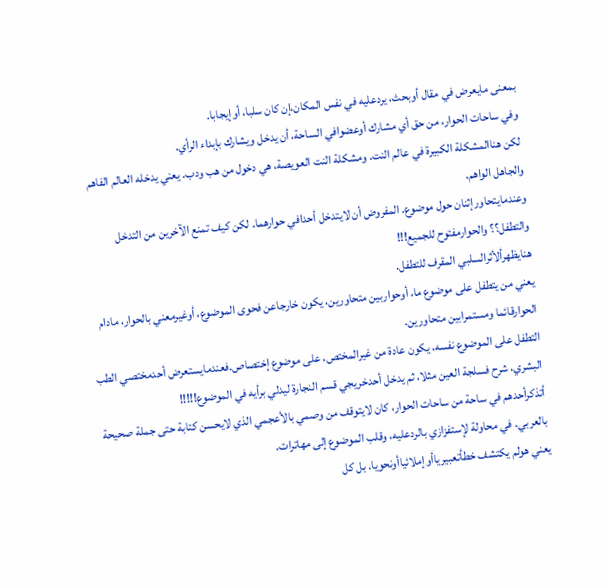بمعنى مايعرض في مقال أوبحث، يردعليه في نفس المكان،إن كان سلبا، أوإيجابا.
وفي ساحات الحوار، من حق أي مشارك أوعضوافي الساحة، أن يدخل ويشارك بإبداء الرأي.
لكن هناالمشكلة الكبيرة في عالم النت. ومشكلة النت العويصة، هي دخول من هب ودب. يعني يدخله العالم الفاهم والجاهل الواهم.
وعندمايتحاورإثنان حول موضوع. المفروض أن لايتدخل أحدافي حوارهما. لكن كيف تمنع الآخرين من التدخل والتطفل؟؟ والحوارمفتوح للجميع!!!
هنايظهرألأثرالسلبي المقرف للتطفل.
يعني من يتطفل على موضوع ما، أوحواربين متحاورين، يكون خارجاعن فحوى الموضوع، أوغيرمعني بالحوار، مادام الحوارقائما ومستمرابين متحاورين.
التطفل على الموضوع نفسه، يكون عادة من غيرالمختص، على موضوع إختصاص.فعندمايستعرض أحدمختصي الطب البشري، شرح فسلجة العين مثلا، ثم يدخل أحدخريجي قسم النجارة ليدلي برأيه في الموضوع!!!!!
أتذكرأحدهم في ساحة من ساحات الحوار، كان لايتوقف من وصمي بالأعجمي الذي لايحسن كتابة حتى جملة صحيحة بالعربي. في محاولة لإستفزازي بالردعليه، وقلب الموضوع إلى مهاترات.
يعني هولم يكتشف خطأتعبيرياأوإملائياأونحويا. بل كل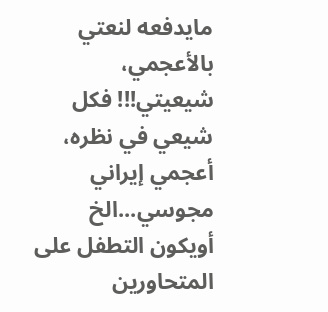مايدفعه لنعتي بالأعجمي، شيعيتي!!! فكل شيعي في نظره، أعجمي إيراني مجوسي...الخ
أويكون التطفل على المتحاورين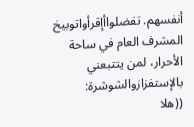أنفسهم. تفضلواأإقرأواتوبيخ المشرف العام في ساحة الأحرار، لمن يتتبعني بالإستفزازوالشوشرة:
((هلا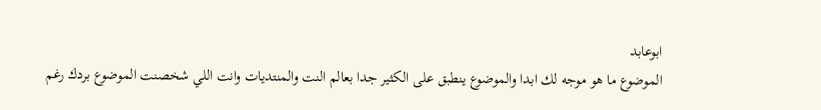ابوعابد
الموضوع ما هو موجه لك ابدا والموضوع ينطبق على الكثير جدا بعالم النت والمنتديات وانت اللي شخصنت الموضوع بردك رغم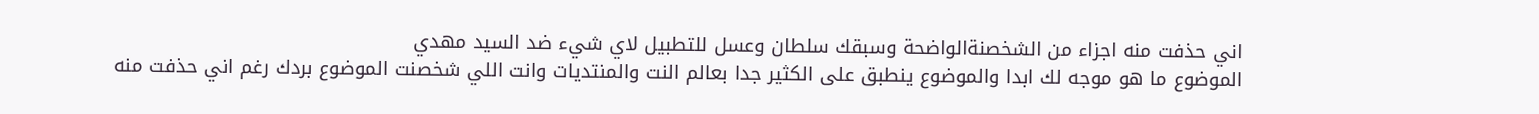اني حذفت منه اجزاء من الشخصنةالواضحة وسبقك سلطان وعسل للتطبيل لاي شيء ضد السيد مهدي
الموضوع ما هو موجه لك ابدا والموضوع ينطبق على الكثير جدا بعالم النت والمنتديات وانت اللي شخصنت الموضوع بردك رغم اني حذفت منه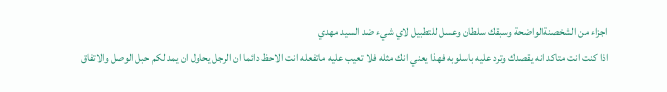اجزاء من الشخصنةالواضحة وسبقك سلطان وعسل للتطبيل لاي شيء ضد السيد مهدي
اذا كنت انت متاكد انه يقصدك وترد عليه باسلوبه فهذا يعني انك مثله فلا تعيب عليه ماتفعله انت الاحظ دائما ان الرجل يحاول ان يمد لكم حبل الوصل والاتفاق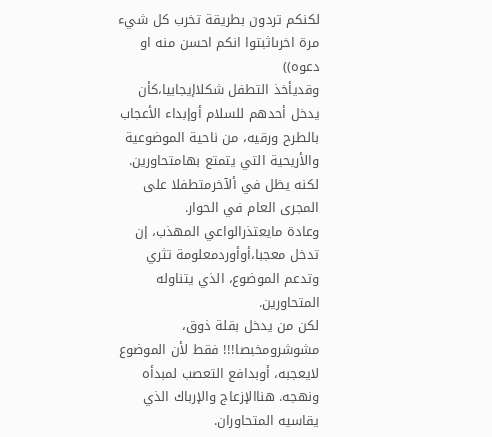لكنكم تردون بطريقة تخرب كل شيء مرة اخرىاثبتوا انكم احسن منه او دعوه))
وقديأخذ التطفل شكلاإيجابيا،كأن يدخل أحدهم للسلام أوإبداء الأعجاب بالطرح ورقيه، من ناحية الموضوعية والأريحية التي يتمتع بهامتحاورين. لكنه يظل في ألآخرمتطفلا على المجرى العام في الحوار.
وعادة مايعتذرالواعي المهذب، إن تدخل معجبا،أوأوردمعلومة تثري وتدعم الموضوع، الذي يتناوله المتحاورين.
لكن من يدخل بقلة ذوق، مشوشرومخبصا!!! فقط لأن الموضوع لايعجبه، أوبدافع التعصب لمبدأه ونهجه. هناالإزعاج والإرباك الذي يقاسيه المتحاوران.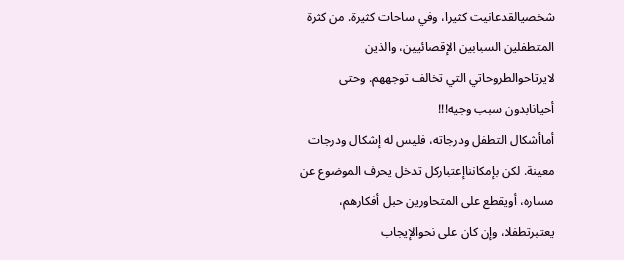شخصيالقدعانيت كثيرا، وفي ساحات كثيرة. من كثرة المتطفلين السبابين الإقصائيين، والذين لايرتاحوالطروحاتي التي تخالف توجههم. وحتى أحيانابدون سبب وجيه!!!
أماأشكال التطفل ودرجاته، فليس له إشكال ودرجات معينة. لكن بإمكانناإعتباركل تدخل يحرف الموضوع عن مساره، أويقطع على المتحاورين حبل أفكارهم، يعتبرتطفلا، وإن كان على نحوالإيجاب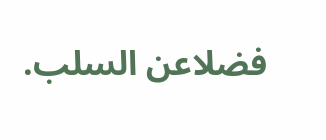فضلاعن السلب.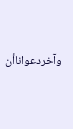وآخردعواناأن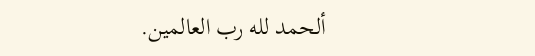ألحمد لله رب العالمين.